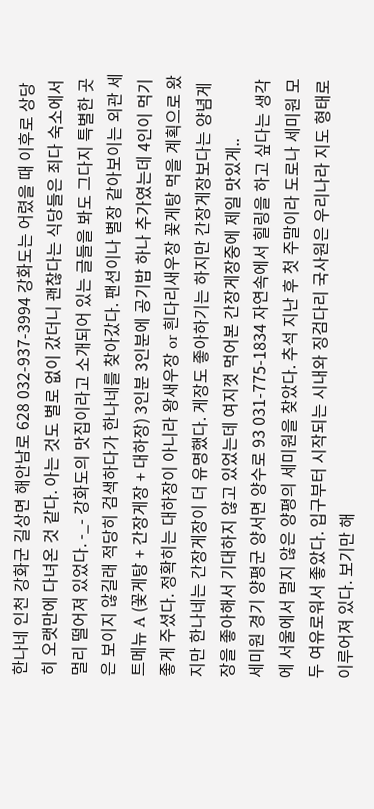한나네 인천 강화군 길상면 해안남로 628 032-937-3994 강화도는 어렸을 때 이후로 상당히 오랫만에 다녀온 것 같다. 아는 것도 별로 없이 갔더니 괜찮다는 식당들은 죄다 숙소에서 멀리 떨어져 있었다. -_- 강화도의 맛집이라고 소개되어 있는 글들을 봐도 그다지 특별한 곳은 보이지 않길래 적당히 검색하다가 한나네를 찾아갔다. 팬션이나 별장 같아보이는 외관 세트메뉴 A (꽃게탕 + 간장게장 + 대하장) 3인분 3인분에 공기밥 하나 추가였는데 4인이 먹기 좋게 주셨다. 정확히는 대하장이 아니라 왕새우장 or 흰다리새우장 꽃게탕 먹을 계획으로 왔지만 한나네는 간장게장이 더 유명했다. 게장도 좋아하기는 하지만 간장게장보다는 양념게장을 좋아해서 기대하지 않고 있었는데 여지껏 먹어본 간장게장중에 제일 맛있게..
세미원 경기 양평군 양서면 양수로 93 031-775-1834 자연속에서 힐링을 하고 싶다는 생각에 서울에서 멀지 않은 양평의 세미원을 찾았다. 추석 지난 후 첫 주말이라 도로나 세미원 모두 여유로워서 좋았다. 입구부터 시작되는 시내와 징검다리 국사원은 우리나라 지도 형태로 이루어져 있다. 보기만 해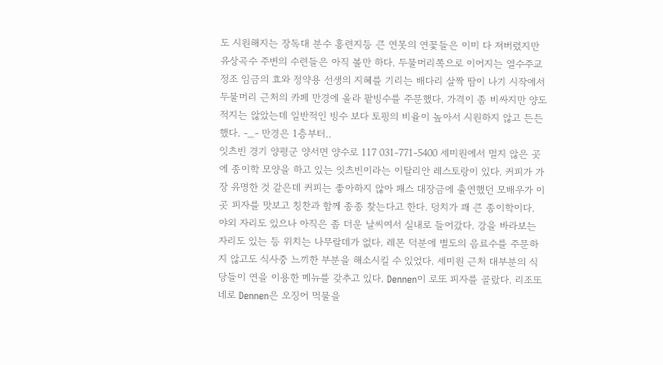도 시원해지는 장독대 분수 홍련지등 큰 연못의 연꽃들은 이미 다 져버렸지만 유상곡수 주변의 수련들은 아직 볼만 하다. 두물머리쪽으로 이어지는 열수주교 정조 임금의 효와 정약용 선생의 지혜를 기리는 배다리 살짝 땀이 나기 시작에서 두물머리 근처의 카페 만경에 올라 팥빙수를 주문했다. 가격이 좀 비싸지만 양도 적지는 않았는데 일반적인 빙수 보다 토핑의 비율이 높아서 시원하지 않고 든든했다. -_- 만경은 1층부터..
잇츠빈 경기 양평군 양서면 양수로 117 031-771-5400 세미원에서 멀지 않은 곳에 종이학 모양을 하고 있는 잇츠빈이라는 이탈리안 레스토랑이 있다. 커피가 가장 유명한 것 같은데 커피는 좋아하지 않아 패스 대장금에 출연했던 모배우가 이 곳 피자를 맛보고 칭찬과 함께 종종 찾는다고 한다. 덩치가 꽤 큰 종이학이다. 야외 자리도 있으나 아직은 좀 더운 날씨여서 실내로 들어갔다. 강을 바라보는 자리도 있는 등 위치는 나무랄데가 없다. 레몬 덕분에 별도의 음료수를 주문하지 않고도 식사중 느끼한 부분을 해소시킬 수 있었다. 세미원 근처 대부분의 식당들이 연을 이용한 메뉴를 갖추고 있다. Dennen이 로또 피자를 골랐다. 리조또 네로 Dennen은 오징어 먹물을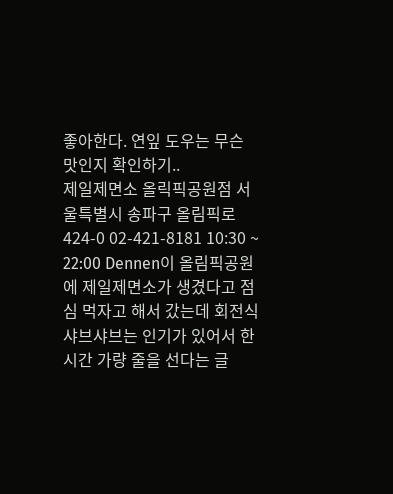좋아한다. 연잎 도우는 무슨 맛인지 확인하기..
제일제면소 올릭픽공원점 서울특별시 송파구 올림픽로 424-0 02-421-8181 10:30 ~ 22:00 Dennen이 올림픽공원에 제일제면소가 생겼다고 점심 먹자고 해서 갔는데 회전식 샤브샤브는 인기가 있어서 한 시간 가량 줄을 선다는 글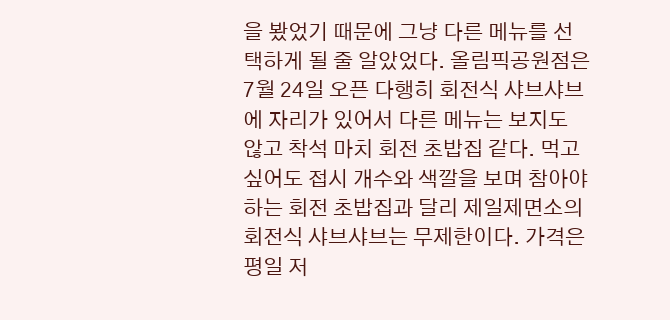을 봤었기 때문에 그냥 다른 메뉴를 선택하게 될 줄 알았었다. 올림픽공원점은 7월 24일 오픈 다행히 회전식 샤브샤브에 자리가 있어서 다른 메뉴는 보지도 않고 착석 마치 회전 초밥집 같다. 먹고 싶어도 접시 개수와 색깔을 보며 참아야 하는 회전 초밥집과 달리 제일제면소의 회전식 샤브샤브는 무제한이다. 가격은 평일 저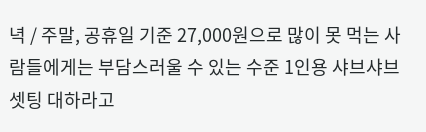녁 / 주말, 공휴일 기준 27,000원으로 많이 못 먹는 사람들에게는 부담스러울 수 있는 수준 1인용 샤브샤브 셋팅 대하라고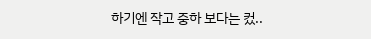하기엔 작고 중하 보다는 컸..